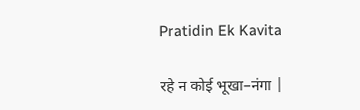Pratidin Ek Kavita

रहे न कोई भूखा–नंगा |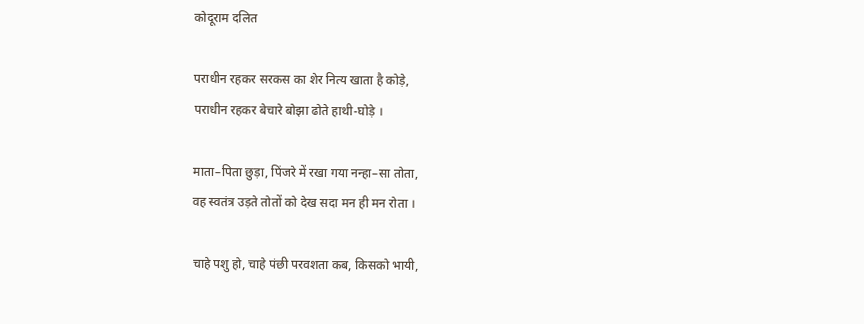कोदूराम दलित

पराधीन रहकर सरकस का शेर नित्य खाता है कोड़े,
पराधीन रहकर बेचारे बोझा ढोते हाथी-घोड़े ।

माता–पिता छुड़ा, पिंजरे में रखा गया नन्हा–सा तोता,
वह स्वतंत्र उड़ते तोतों को देख सदा मन ही मन रोता ।

चाहे पशु हो, चाहे पंछी परवशता कब, किसको भायी,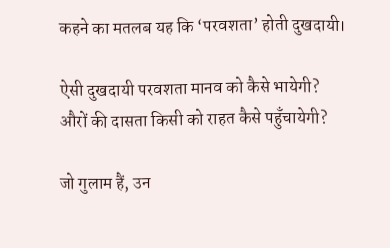कहने का मतलब यह कि ‘परवशता’ होती दुखदायी।

ऐसी दुखदायी परवशता मानव को कैसे भायेगी?
औरों की दासता किसी को राहत कैसे पहुँचायेगी?

जो गुलाम हैं, उन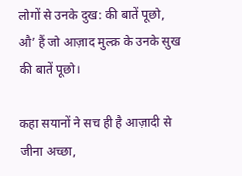लोगों से उनके दुख: की बातें पूछो,
औ’ हैं जो आज़ाद मुल्क़ के उनके सुख की बातें पूछो।

कहा सयानों ने सच ही है आज़ादी से जीना अच्छा,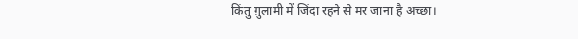किंतु ग़ुलामी में जिंदा रहने से मर जाना है अच्छा।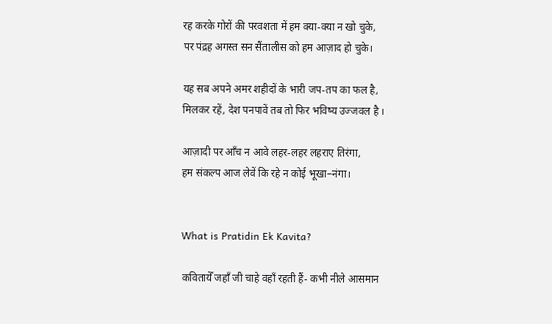रह करके गोरों की परवशता में हम क्या-क्या न खो चुके,
पर पंद्रह अगस्त सन सैंतालीस को हम आज़ाद हो चुके।

यह सब अपने अमर शहीदों के भारी जप-तप का फल है,
मिलकर रहें, देश पनपावें तब तो फिर भविष्य उज्जवल है ।

आज़ादी पर आँच न आवे लहर-लहर लहराए तिरंगा,
हम संकल्प आज लेवें कि रहे न कोई भूखा–नंगा।


What is Pratidin Ek Kavita?

कवितायेँ जहाँ जी चाहे वहाँ रहती हैं- कभी नीले आसमान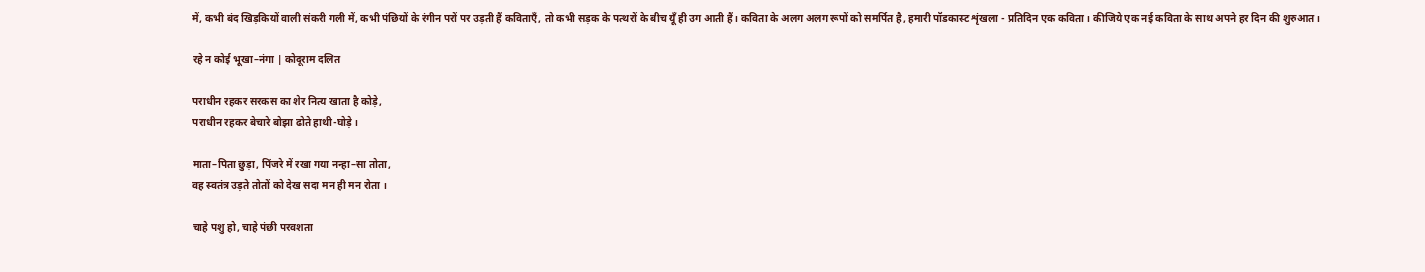में, कभी बंद खिड़कियों वाली संकरी गली में, कभी पंछियों के रंगीन परों पर उड़ती हैं कविताएँ, तो कभी सड़क के पत्थरों के बीच यूँ ही उग आती हैं। कविता के अलग अलग रूपों को समर्पित है, हमारी पॉडकास्ट शृंखला - प्रतिदिन एक कविता। कीजिये एक नई कविता के साथ अपने हर दिन की शुरुआत।

रहे न कोई भूखा–नंगा | कोदूराम दलित

पराधीन रहकर सरकस का शेर नित्य खाता है कोड़े,
पराधीन रहकर बेचारे बोझा ढोते हाथी-घोड़े ।

माता–पिता छुड़ा, पिंजरे में रखा गया नन्हा–सा तोता,
वह स्वतंत्र उड़ते तोतों को देख सदा मन ही मन रोता ।

चाहे पशु हो, चाहे पंछी परवशता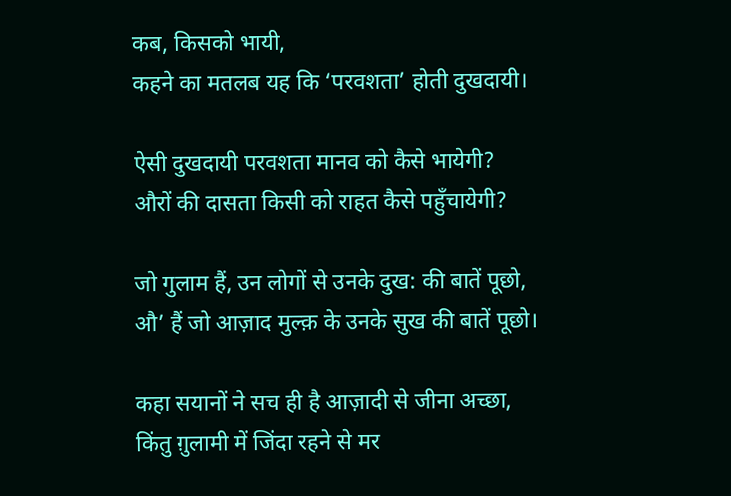कब, किसको भायी,
कहने का मतलब यह कि ‘परवशता’ होती दुखदायी।

ऐसी दुखदायी परवशता मानव को कैसे भायेगी?
औरों की दासता किसी को राहत कैसे पहुँचायेगी?

जो गुलाम हैं, उन लोगों से उनके दुख: की बातें पूछो,
औ’ हैं जो आज़ाद मुल्क़ के उनके सुख की बातें पूछो।

कहा सयानों ने सच ही है आज़ादी से जीना अच्छा,
किंतु ग़ुलामी में जिंदा रहने से मर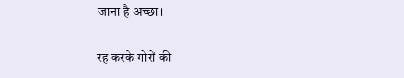जाना है अच्छा।

रह करके गोरों की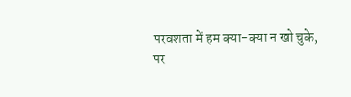परवशता में हम क्या-क्या न खो चुके,
पर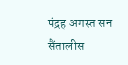पंद्रह अगस्त सन सैंतालीस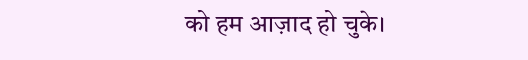को हम आज़ाद हो चुके।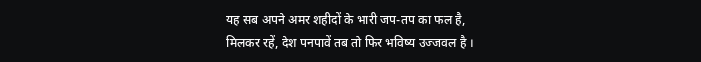यह सब अपने अमर शहीदों के भारी जप-तप का फल है,
मिलकर रहें, देश पनपावें तब तो फिर भविष्य उज्जवल है ।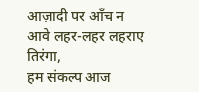आज़ादी पर आँच न आवे लहर-लहर लहराए तिरंगा,
हम संकल्प आज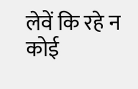लेवें कि रहे न कोई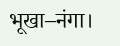भूखा–नंगा।